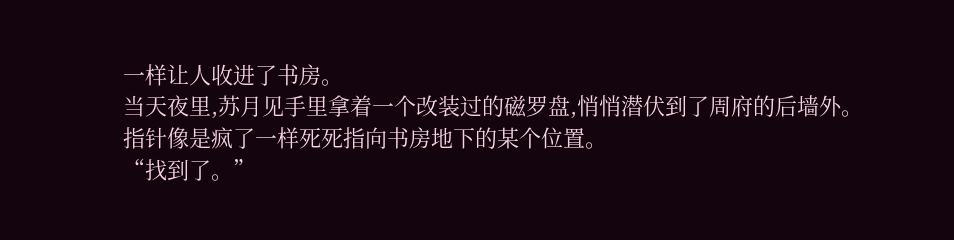一样让人收进了书房。
当天夜里,苏月见手里拿着一个改装过的磁罗盘,悄悄潜伏到了周府的后墙外。
指针像是疯了一样死死指向书房地下的某个位置。
“找到了。”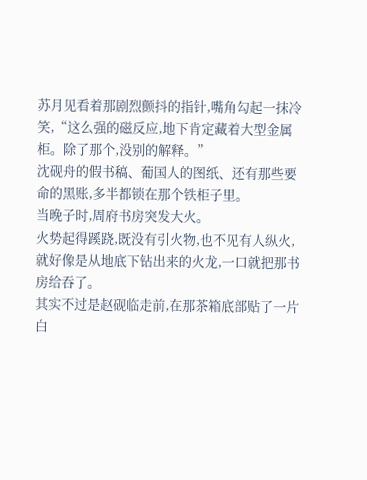苏月见看着那剧烈颤抖的指针,嘴角勾起一抹冷笑,“这么强的磁反应,地下肯定藏着大型金属柜。除了那个,没别的解释。”
沈砚舟的假书稿、葡国人的图纸、还有那些要命的黑账,多半都锁在那个铁柜子里。
当晚子时,周府书房突发大火。
火势起得蹊跷,既没有引火物,也不见有人纵火,就好像是从地底下钻出来的火龙,一口就把那书房给吞了。
其实不过是赵砚临走前,在那茶箱底部贴了一片白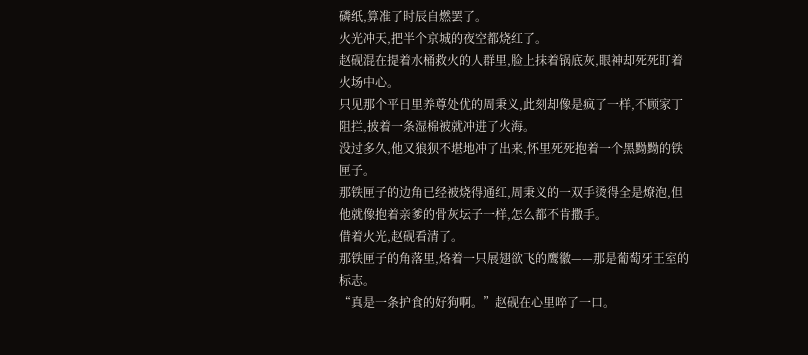磷纸,算准了时辰自燃罢了。
火光冲天,把半个京城的夜空都烧红了。
赵砚混在提着水桶救火的人群里,脸上抹着锅底灰,眼神却死死盯着火场中心。
只见那个平日里养尊处优的周秉义,此刻却像是疯了一样,不顾家丁阻拦,披着一条湿棉被就冲进了火海。
没过多久,他又狼狈不堪地冲了出来,怀里死死抱着一个黑黝黝的铁匣子。
那铁匣子的边角已经被烧得通红,周秉义的一双手烫得全是燎泡,但他就像抱着亲爹的骨灰坛子一样,怎么都不肯撒手。
借着火光,赵砚看清了。
那铁匣子的角落里,烙着一只展翅欲飞的鹰徽——那是葡萄牙王室的标志。
“真是一条护食的好狗啊。”赵砚在心里啐了一口。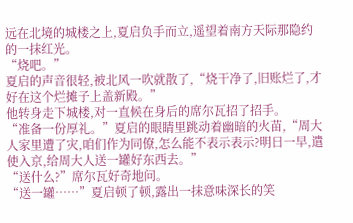远在北境的城楼之上,夏启负手而立,遥望着南方天际那隐约的一抹红光。
“烧吧。”
夏启的声音很轻,被北风一吹就散了,“烧干净了,旧账烂了,才好在这个烂摊子上盖新殿。”
他转身走下城楼,对一直候在身后的席尔瓦招了招手。
“准备一份厚礼。”夏启的眼睛里跳动着幽暗的火苗,“周大人家里遭了灾,咱们作为同僚,怎么能不表示表示?明日一早,遣使入京,给周大人送一罐好东西去。”
“送什么?”席尔瓦好奇地问。
“送一罐……”夏启顿了顿,露出一抹意味深长的笑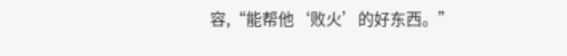容,“能帮他‘败火’的好东西。”